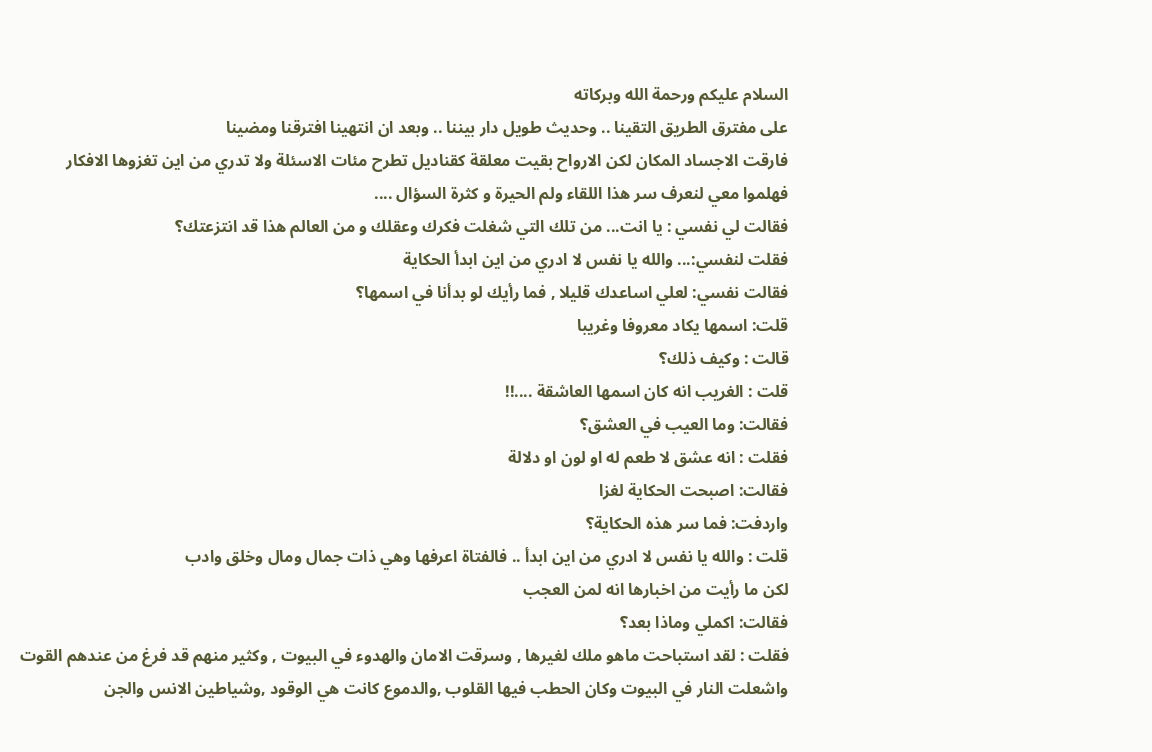السلام عليكم ورحمة الله وبركاته
على مفترق الطريق التقينا .. وحديث طويل دار بيننا .. وبعد ان انتهينا افترقنا ومضينا
فارقت الاجساد المكان لكن الارواح بقيت معلقة كقناديل تطرح مئات الاسئلة ولا تدري من اين تغزوها الافكار
فهلموا معي لنعرف سر هذا اللقاء ولم الحيرة و كثرة السؤال ....
فقالت لي نفسي : يا انت... من تلك التي شغلت فكرك وعقلك و من العالم هذا قد انتزعتك؟
فقلت لنفسي:... والله يا نفس لا ادري من اين ابدأ الحكاية
فقالت نفسي: لعلي اساعدك قليلا , فما رأيك لو بدأنا في اسمها؟
قلت: اسمها يكاد معروفا وغريبا
قالت : وكيف ذلك؟
قلت : الغريب انه كان اسمها العاشقة ....!!
فقالت: وما العيب في العشق؟
فقلت : انه عشق لا طعم له او لون او دلالة
فقالت: اصبحت الحكاية لغزا
واردفت: فما سر هذه الحكاية؟
قلت : والله يا نفس لا ادري من اين ابدأ .. فالفتاة اعرفها وهي ذات جمال ومال وخلق وادب
لكن ما رأيت من اخبارها انه لمن العجب
فقالت: اكملي وماذا بعد؟
فقلت : لقد استباحت ماهو ملك لغيرها , وسرقت الامان والهدوء في البيوت , وكثير منهم قد فرغ من عندهم القوت
واشعلت النار في البيوت وكان الحطب فيها القلوب ,والدموع كانت هي الوقود ,وشياطين الانس والجن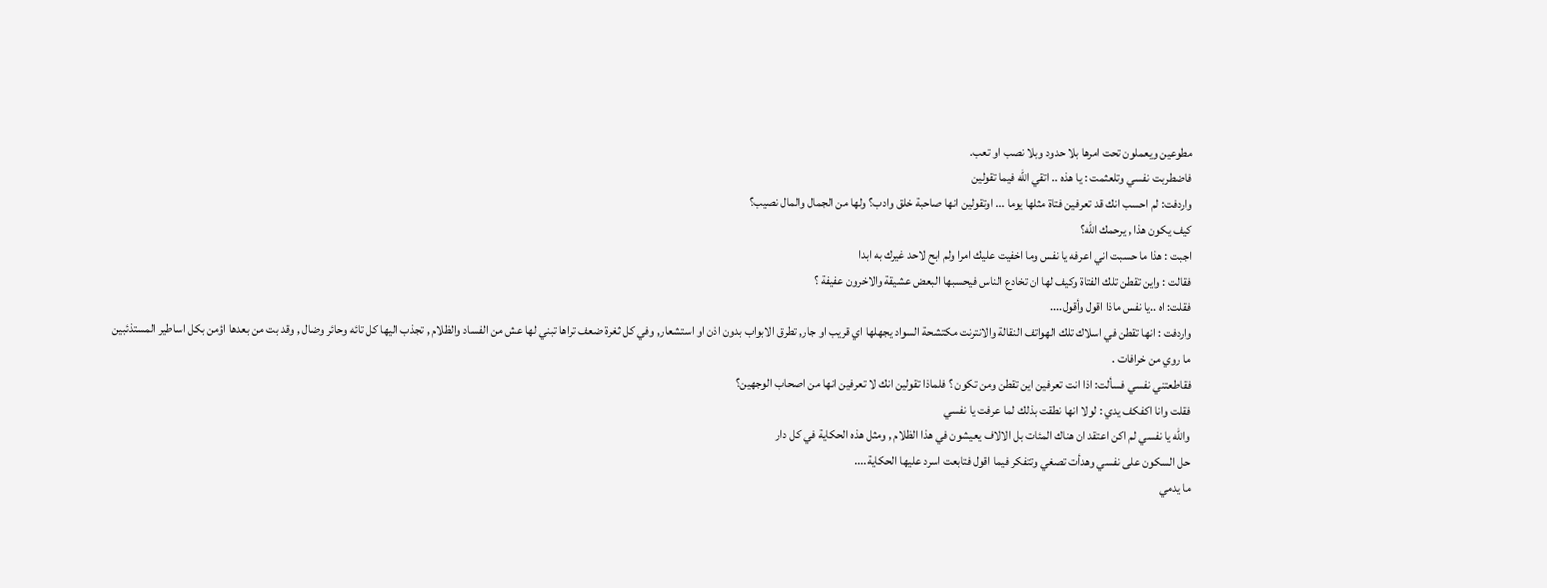مطوعين ويعملون تحت امرها بلا حدود وبلا نصب او تعب.
فاضطربت نفسي وتلعثمت : يا هذه .. اتقي الله فيما تقولين
واردفت: لم احسب انك قد تعرفين فتاة مثلها يوما ... اوتقولين انها صاحبة خلق وادب؟ ولها من الجمال والمال نصيب؟
كيف يكون هذا , يرحمك الله؟
اجبت : هذا ما حسبت اني اعرفه يا نفس وما اخفيت عليك امرا ولم ابح لاحد غيرك به ابدا
فقالت : واين تقطن تلك الفتاة وكيف لها ان تخادع الناس فيحسبها البعض عشيقة والاخرون عفيفة ؟
فقلت: اه ..يا نفس ماذا اقول وأقول....
واردفت : انها تقطن في اسلاك تلك الهواتف النقالة والانترنت مكتشحة السواد يجهلها اي قريب او جار, تطرق الابواب بدون اذن او استشعار, وفي كل ثغرة ضعف تراها تبني لها عش من الفساد والظلام , تجذب اليها كل تائه وحائر وضال , وقد بت من بعدها اؤمن بكل اساطير المستذئبين ما روي من خرافات .
فقاطعتني نفسي فسألت: اذا انت تعرفين اين تقطن ومن تكون ؟ فلماذا تقولين انك لا تعرفين انها من اصحاب الوجهين؟
فقلت وانا اكفكف يدي : لولا انها نطقت بذلك لما عرفت يا نفسي
والله يا نفسي لم اكن اعتقد ان هناك المئات بل الالاف يعيشون في هذا الظلام , ومثل هذه الحكاية في كل دار
حل السكون على نفسي وهدأت تصغي وتتفكر فيما اقول فتابعت اسرد عليها الحكاية....
ما يدمي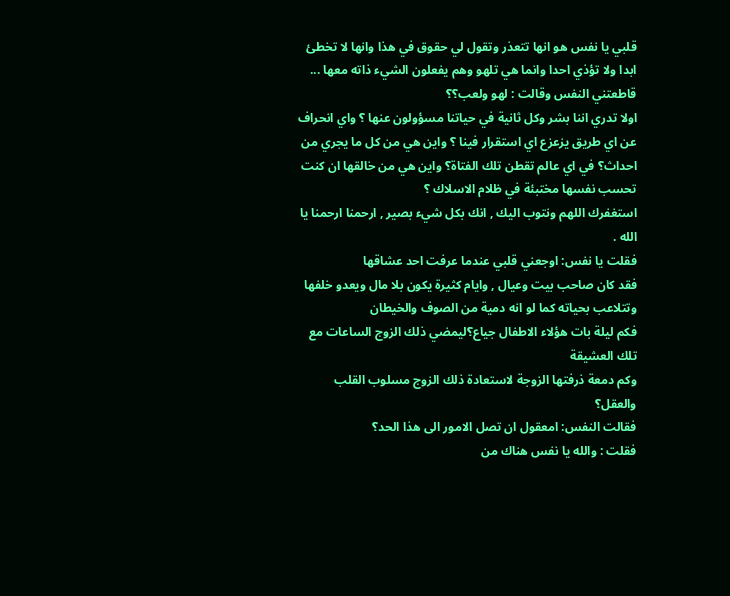قلبي يا نفس هو انها تتعذر وتقول لي حقوق في هذا وانها لا تخطئ ابدا ولا تؤذي احدا وانما هي تلهو وهم يفعلون الشيء ذاته معها ...
قاطعتني النفس وقالت : لهو ولعب؟؟
اولا تدري اننا بشر وكل ثانية في حياتنا مسؤولون عنها ؟ واي انحراف عن اي طريق يزعزع اي استقرار فينا ؟ واين هي من كل ما يجري من احداث؟ في اي عالم تقطن تلك الفتاة؟ واين هي من خالقها ان كنت تحسب نفسها مختبئة في ظلام الاسلاك ؟
استغفرك اللهم ونتوب اليك , انك بكل شيء بصير , ارحمنا ارحمنا يا الله .
فقلت يا نفس: اوجعني قلبي عندما عرفت احد عشاقها
فقد كان صاحب بيت وعيال , وايام كثيرة يكون بلا مال ويعدو خلفها وتتلاعب بحياته كما لو انه دمية من الصوف والخيطان
فكم ليلة بات هؤلاء الاطفال جياع؟ليمضي ذلك الزوج الساعات مع تلك العشيقة
وكم دمعة ذرفتها الزوجة لاستعادة ذلك الزوج مسلوب القلب والعقل؟
فقالت النفس: امعقول ان تصل الامور الى هذا الحد؟
فقلت : والله يا نفس هناك من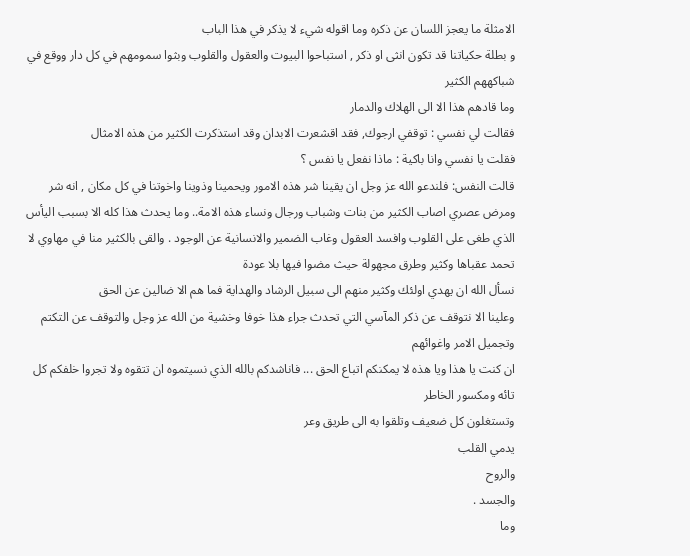الامثلة ما يعجز اللسان عن ذكره وما اقوله شيء لا يذكر في هذا الباب
و بطلة حكياتنا قد تكون انثى او ذكر , استباحوا البيوت والعقول والقلوب وبثوا سمومهم في كل دار ووقع في شباكههم الكثير
وما قادهم هذا الا الى الهلاك والدمار
فقالت لي نفسي : توقفي ارجوك, فقد اقشعرت الابدان وقد استذكرت الكثير من هذه الامثال
فقلت يا نفسي وانا باكية : ماذا نفعل يا نفس ؟
قالت النفس: فلندعو الله عز وجل ان يقينا شر هذه الامور ويحمينا وذوينا واخوتنا في كل مكان , انه شر ومرض عصري اصاب الكثير من بنات وشباب ورجال ونساء هذه الامة.. وما يحدث هذا كله الا بسبب اليأس الذي طغى على القلوب وافسد العقول وغاب الضمير والانسانية عن الوجود . والقى بالكثير منا في مهاوي لا تحمد عقباها وكثير وطرق مجهولة حيث مضوا فيها بلا عودة
نسأل الله ان يهدي اولئك وكثير منهم الى سبيل الرشاد والهداية فما هم الا ضالين عن الحق
وعلينا الا نتوقف عن ذكر المآسي التي تحدث جراء هذا خوفا وخشية من الله عز وجل والتوقف عن التكتم وتجميل الامر واغوائهم
ان كنت يا هذا ويا هذه لا يمكنكم اتباع الحق ... فاناشدكم بالله الذي نسيتموه ان تتقوه ولا تجروا خلفكم كل تائه ومكسور الخاطر
وتستغلون كل ضعيف وتلقوا به الى طريق وعر
يدمي القلب
والروح
والجسد .
وما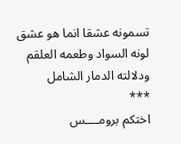تسمونه عشقا انما هو عشق لونه السواد وطعمه العلقم ودلالته الدمار الشامل
***
اختكم برومــــس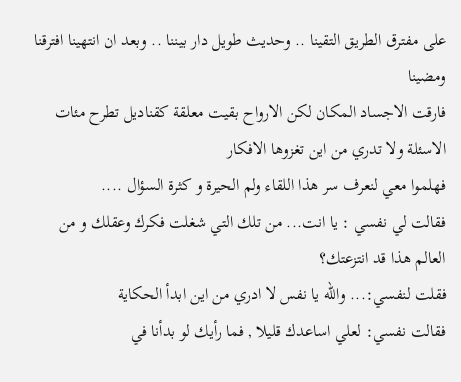على مفترق الطريق التقينا .. وحديث طويل دار بيننا .. وبعد ان انتهينا افترقنا ومضينا
فارقت الاجساد المكان لكن الارواح بقيت معلقة كقناديل تطرح مئات الاسئلة ولا تدري من اين تغزوها الافكار
فهلموا معي لنعرف سر هذا اللقاء ولم الحيرة و كثرة السؤال ....
فقالت لي نفسي : يا انت... من تلك التي شغلت فكرك وعقلك و من العالم هذا قد انتزعتك؟
فقلت لنفسي:... والله يا نفس لا ادري من اين ابدأ الحكاية
فقالت نفسي: لعلي اساعدك قليلا , فما رأيك لو بدأنا في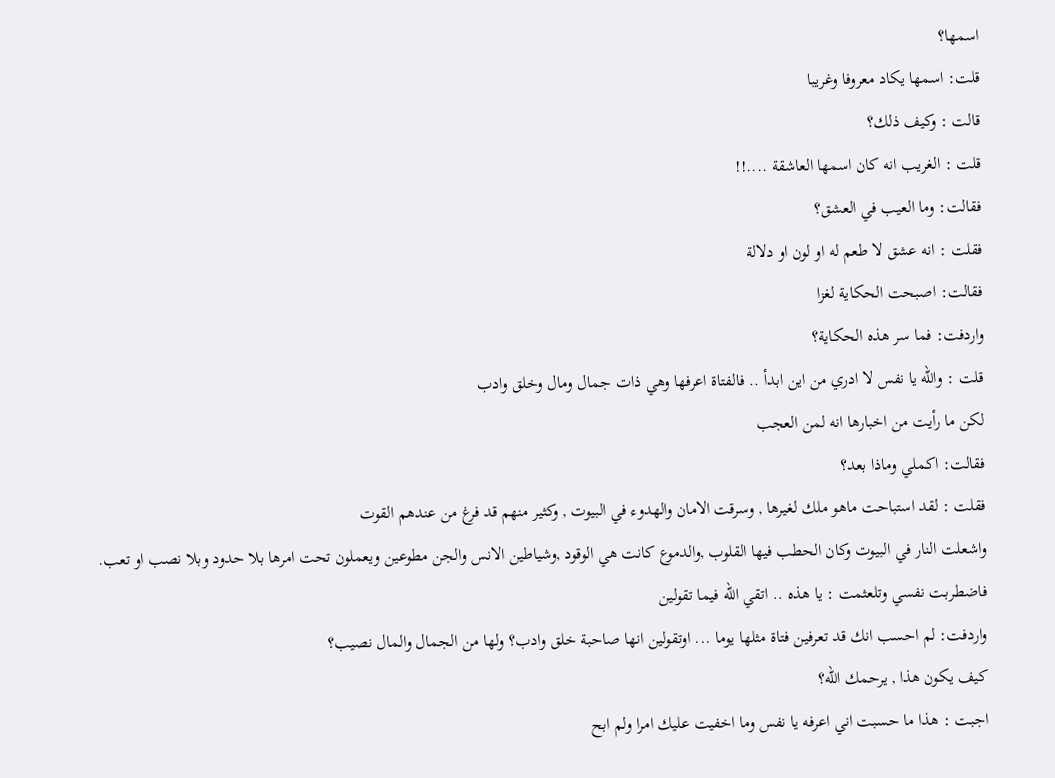اسمها؟
قلت: اسمها يكاد معروفا وغريبا
قالت : وكيف ذلك؟
قلت : الغريب انه كان اسمها العاشقة ....!!
فقالت: وما العيب في العشق؟
فقلت : انه عشق لا طعم له او لون او دلالة
فقالت: اصبحت الحكاية لغزا
واردفت: فما سر هذه الحكاية؟
قلت : والله يا نفس لا ادري من اين ابدأ .. فالفتاة اعرفها وهي ذات جمال ومال وخلق وادب
لكن ما رأيت من اخبارها انه لمن العجب
فقالت: اكملي وماذا بعد؟
فقلت : لقد استباحت ماهو ملك لغيرها , وسرقت الامان والهدوء في البيوت , وكثير منهم قد فرغ من عندهم القوت
واشعلت النار في البيوت وكان الحطب فيها القلوب ,والدموع كانت هي الوقود ,وشياطين الانس والجن مطوعين ويعملون تحت امرها بلا حدود وبلا نصب او تعب.
فاضطربت نفسي وتلعثمت : يا هذه .. اتقي الله فيما تقولين
واردفت: لم احسب انك قد تعرفين فتاة مثلها يوما ... اوتقولين انها صاحبة خلق وادب؟ ولها من الجمال والمال نصيب؟
كيف يكون هذا , يرحمك الله؟
اجبت : هذا ما حسبت اني اعرفه يا نفس وما اخفيت عليك امرا ولم ابح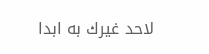لاحد غيرك به ابدا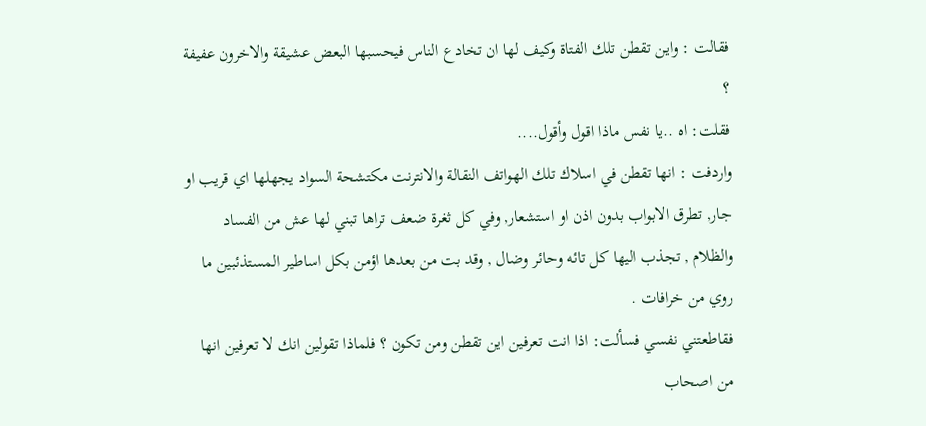فقالت : واين تقطن تلك الفتاة وكيف لها ان تخادع الناس فيحسبها البعض عشيقة والاخرون عفيفة ؟
فقلت: اه ..يا نفس ماذا اقول وأقول....
واردفت : انها تقطن في اسلاك تلك الهواتف النقالة والانترنت مكتشحة السواد يجهلها اي قريب او جار, تطرق الابواب بدون اذن او استشعار, وفي كل ثغرة ضعف تراها تبني لها عش من الفساد والظلام , تجذب اليها كل تائه وحائر وضال , وقد بت من بعدها اؤمن بكل اساطير المستذئبين ما روي من خرافات .
فقاطعتني نفسي فسألت: اذا انت تعرفين اين تقطن ومن تكون ؟ فلماذا تقولين انك لا تعرفين انها من اصحاب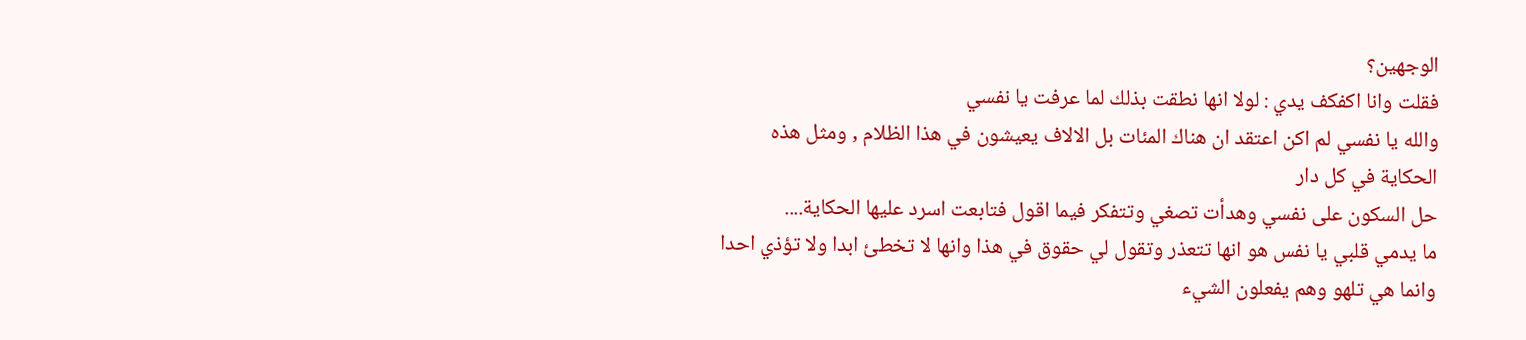الوجهين؟
فقلت وانا اكفكف يدي : لولا انها نطقت بذلك لما عرفت يا نفسي
والله يا نفسي لم اكن اعتقد ان هناك المئات بل الالاف يعيشون في هذا الظلام , ومثل هذه الحكاية في كل دار
حل السكون على نفسي وهدأت تصغي وتتفكر فيما اقول فتابعت اسرد عليها الحكاية....
ما يدمي قلبي يا نفس هو انها تتعذر وتقول لي حقوق في هذا وانها لا تخطئ ابدا ولا تؤذي احدا وانما هي تلهو وهم يفعلون الشيء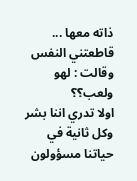ذاته معها ...
قاطعتني النفس وقالت : لهو ولعب؟؟
اولا تدري اننا بشر وكل ثانية في حياتنا مسؤولون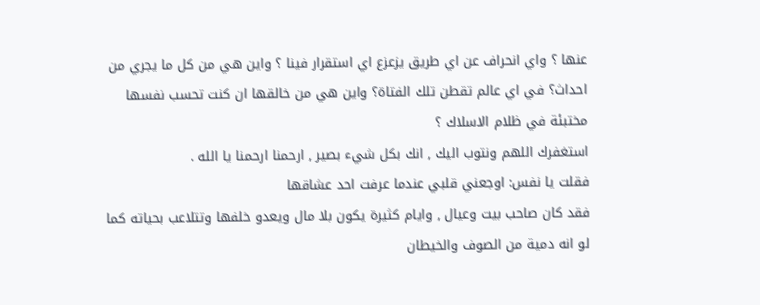عنها ؟ واي انحراف عن اي طريق يزعزع اي استقرار فينا ؟ واين هي من كل ما يجري من احداث؟ في اي عالم تقطن تلك الفتاة؟ واين هي من خالقها ان كنت تحسب نفسها مختبئة في ظلام الاسلاك ؟
استغفرك اللهم ونتوب اليك , انك بكل شيء بصير , ارحمنا ارحمنا يا الله .
فقلت يا نفس: اوجعني قلبي عندما عرفت احد عشاقها
فقد كان صاحب بيت وعيال , وايام كثيرة يكون بلا مال ويعدو خلفها وتتلاعب بحياته كما لو انه دمية من الصوف والخيطان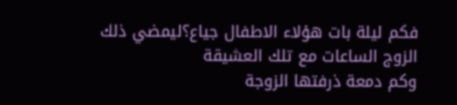فكم ليلة بات هؤلاء الاطفال جياع؟ليمضي ذلك الزوج الساعات مع تلك العشيقة
وكم دمعة ذرفتها الزوجة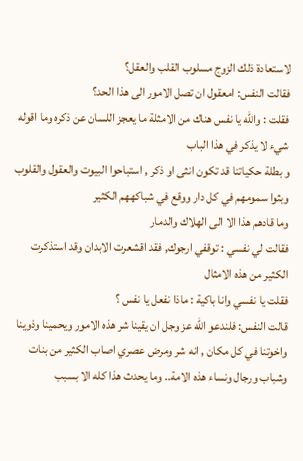لاستعادة ذلك الزوج مسلوب القلب والعقل؟
فقالت النفس: امعقول ان تصل الامور الى هذا الحد؟
فقلت : والله يا نفس هناك من الامثلة ما يعجز اللسان عن ذكره وما اقوله شيء لا يذكر في هذا الباب
و بطلة حكياتنا قد تكون انثى او ذكر , استباحوا البيوت والعقول والقلوب وبثوا سمومهم في كل دار ووقع في شباكههم الكثير
وما قادهم هذا الا الى الهلاك والدمار
فقالت لي نفسي : توقفي ارجوك, فقد اقشعرت الابدان وقد استذكرت الكثير من هذه الامثال
فقلت يا نفسي وانا باكية : ماذا نفعل يا نفس ؟
قالت النفس: فلندعو الله عز وجل ان يقينا شر هذه الامور ويحمينا وذوينا واخوتنا في كل مكان , انه شر ومرض عصري اصاب الكثير من بنات وشباب ورجال ونساء هذه الامة.. وما يحدث هذا كله الا بسبب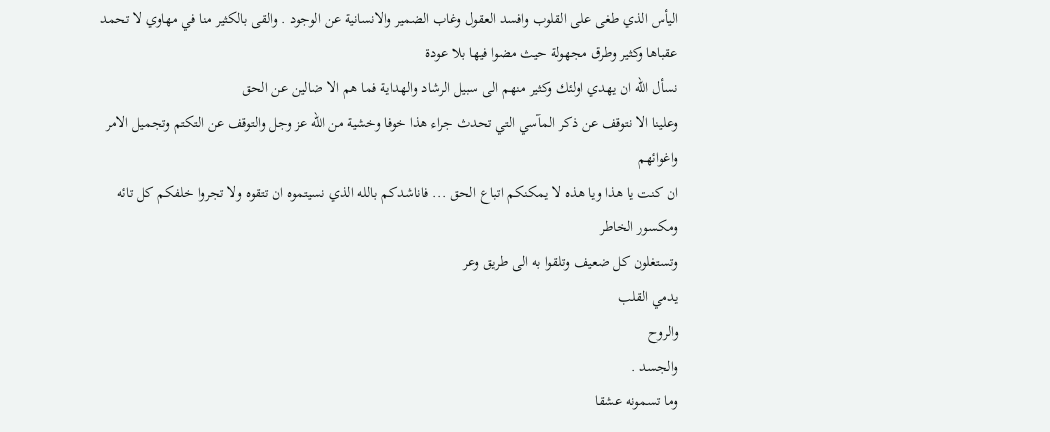اليأس الذي طغى على القلوب وافسد العقول وغاب الضمير والانسانية عن الوجود . والقى بالكثير منا في مهاوي لا تحمد عقباها وكثير وطرق مجهولة حيث مضوا فيها بلا عودة
نسأل الله ان يهدي اولئك وكثير منهم الى سبيل الرشاد والهداية فما هم الا ضالين عن الحق
وعلينا الا نتوقف عن ذكر المآسي التي تحدث جراء هذا خوفا وخشية من الله عز وجل والتوقف عن التكتم وتجميل الامر واغوائهم
ان كنت يا هذا ويا هذه لا يمكنكم اتباع الحق ... فاناشدكم بالله الذي نسيتموه ان تتقوه ولا تجروا خلفكم كل تائه ومكسور الخاطر
وتستغلون كل ضعيف وتلقوا به الى طريق وعر
يدمي القلب
والروح
والجسد .
وما تسمونه عشقا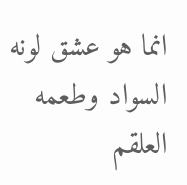انما هو عشق لونه السواد وطعمه العلقم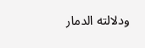ودلالته الدمار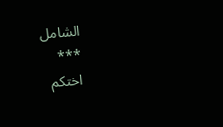الشامل
***
اختكم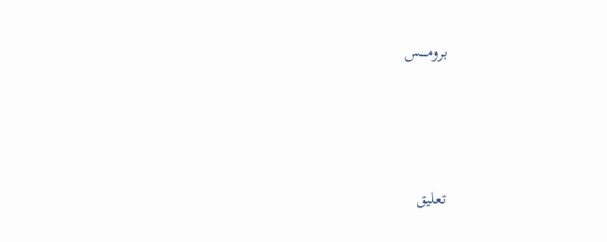برومــــس




تعليق